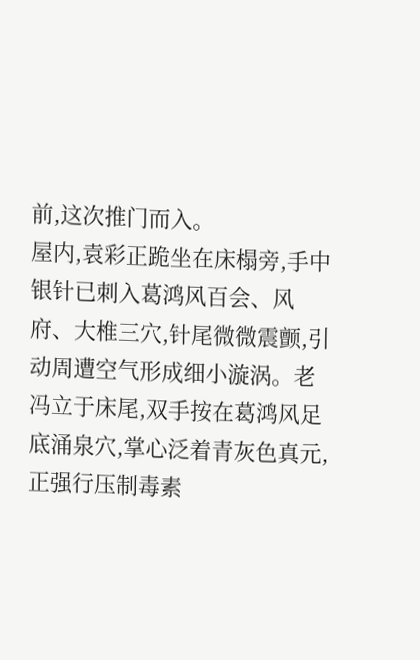前,这次推门而入。
屋内,袁彩正跪坐在床榻旁,手中银针已刺入葛鸿风百会、风府、大椎三穴,针尾微微震颤,引动周遭空气形成细小漩涡。老冯立于床尾,双手按在葛鸿风足底涌泉穴,掌心泛着青灰色真元,正强行压制毒素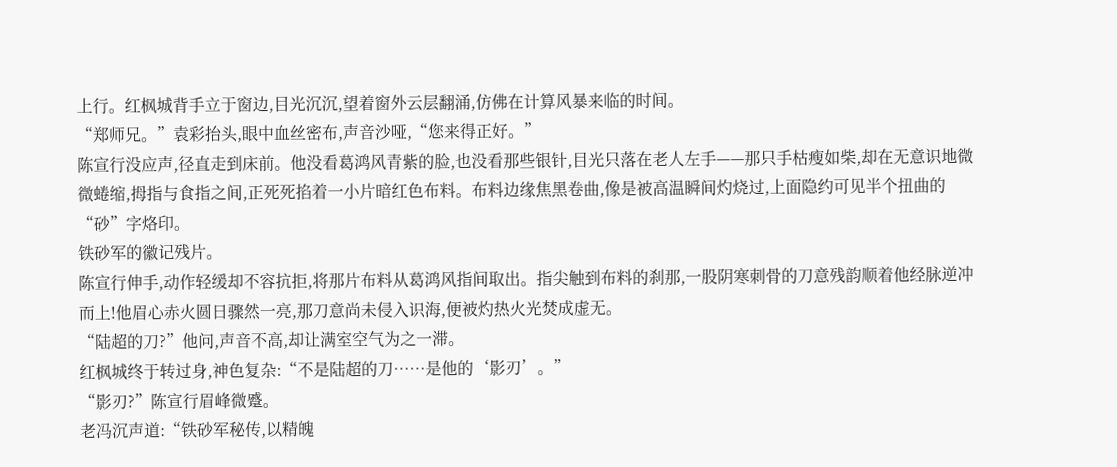上行。红枫城背手立于窗边,目光沉沉,望着窗外云层翻涌,仿佛在计算风暴来临的时间。
“郑师兄。”袁彩抬头,眼中血丝密布,声音沙哑,“您来得正好。”
陈宣行没应声,径直走到床前。他没看葛鸿风青紫的脸,也没看那些银针,目光只落在老人左手——那只手枯瘦如柴,却在无意识地微微蜷缩,拇指与食指之间,正死死掐着一小片暗红色布料。布料边缘焦黑卷曲,像是被高温瞬间灼烧过,上面隐约可见半个扭曲的“砂”字烙印。
铁砂军的徽记残片。
陈宣行伸手,动作轻缓却不容抗拒,将那片布料从葛鸿风指间取出。指尖触到布料的刹那,一股阴寒刺骨的刀意残韵顺着他经脉逆冲而上!他眉心赤火圆日骤然一亮,那刀意尚未侵入识海,便被灼热火光焚成虚无。
“陆超的刀?”他问,声音不高,却让满室空气为之一滞。
红枫城终于转过身,神色复杂:“不是陆超的刀……是他的‘影刃’。”
“影刃?”陈宣行眉峰微蹙。
老冯沉声道:“铁砂军秘传,以精魄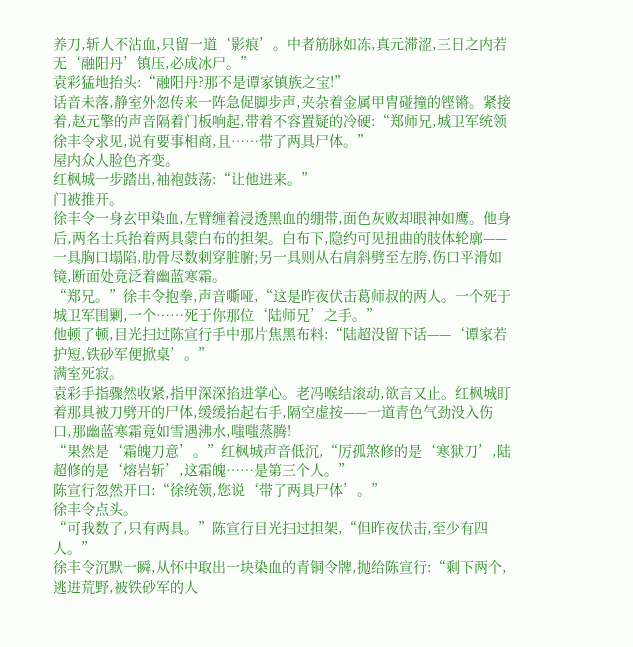养刀,斩人不沾血,只留一道‘影痕’。中者筋脉如冻,真元滞涩,三日之内若无‘融阳丹’镇压,必成冰尸。”
袁彩猛地抬头:“融阳丹?那不是谭家镇族之宝!”
话音未落,静室外忽传来一阵急促脚步声,夹杂着金属甲胄碰撞的铿锵。紧接着,赵元擎的声音隔着门板响起,带着不容置疑的冷硬:“郑师兄,城卫军统领徐丰令求见,说有要事相商,且……带了两具尸体。”
屋内众人脸色齐变。
红枫城一步踏出,袖袍鼓荡:“让他进来。”
门被推开。
徐丰令一身玄甲染血,左臂缠着浸透黑血的绷带,面色灰败却眼神如鹰。他身后,两名士兵抬着两具蒙白布的担架。白布下,隐约可见扭曲的肢体轮廓——一具胸口塌陷,肋骨尽数刺穿脏腑;另一具则从右肩斜劈至左胯,伤口平滑如镜,断面处竟泛着幽蓝寒霜。
“郑兄。”徐丰令抱拳,声音嘶哑,“这是昨夜伏击葛师叔的两人。一个死于城卫军围剿,一个……死于你那位‘陆师兄’之手。”
他顿了顿,目光扫过陈宣行手中那片焦黑布料:“陆超没留下话——‘谭家若护短,铁砂军便掀桌’。”
满室死寂。
袁彩手指骤然收紧,指甲深深掐进掌心。老冯喉结滚动,欲言又止。红枫城盯着那具被刀劈开的尸体,缓缓抬起右手,隔空虚按——一道青色气劲没入伤口,那幽蓝寒霜竟如雪遇沸水,嗤嗤蒸腾!
“果然是‘霜魄刀意’。”红枫城声音低沉,“厉孤煞修的是‘寒狱刀’,陆超修的是‘熔岩斩’,这霜魄……是第三个人。”
陈宣行忽然开口:“徐统领,您说‘带了两具尸体’。”
徐丰令点头。
“可我数了,只有两具。”陈宣行目光扫过担架,“但昨夜伏击,至少有四人。”
徐丰令沉默一瞬,从怀中取出一块染血的青铜令牌,抛给陈宣行:“剩下两个,逃进荒野,被铁砂军的人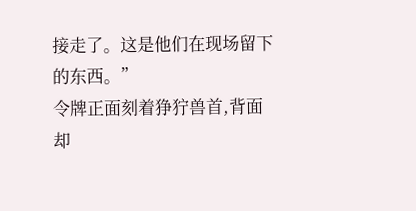接走了。这是他们在现场留下的东西。”
令牌正面刻着狰狞兽首,背面却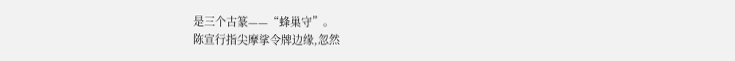是三个古篆——“蜂巢守”。
陈宣行指尖摩挲令牌边缘,忽然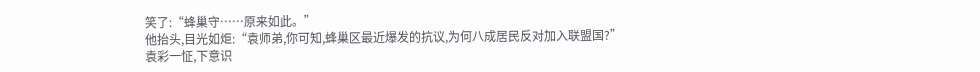笑了:“蜂巢守……原来如此。”
他抬头,目光如炬:“袁师弟,你可知,蜂巢区最近爆发的抗议,为何八成居民反对加入联盟国?”
袁彩一怔,下意识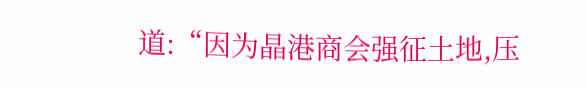道:“因为晶港商会强征土地,压